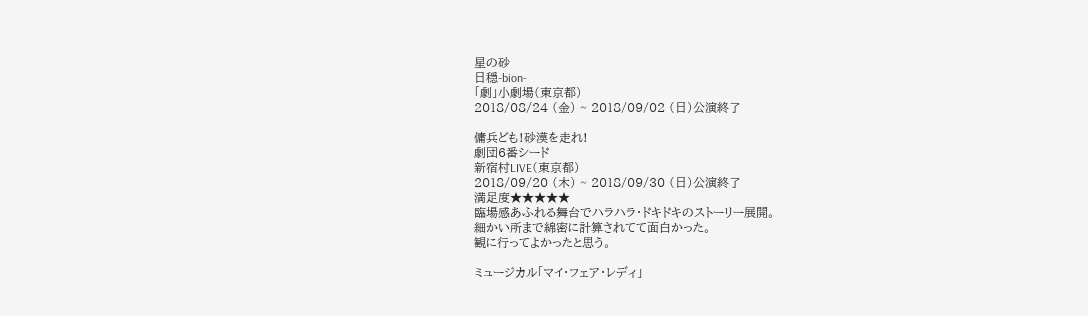星の砂
日穏-bion-
「劇」小劇場(東京都)
2018/08/24 (金) ~ 2018/09/02 (日)公演終了

傭兵ども!砂漠を走れ!
劇団6番シード
新宿村LIVE(東京都)
2018/09/20 (木) ~ 2018/09/30 (日)公演終了
満足度★★★★★
臨場感あふれる舞台でハラハラ・ドキドキのストーリー展開。
細かい所まで綿密に計算されてて面白かった。
観に行ってよかったと思う。

ミュージカル「マイ・フェア・レディ」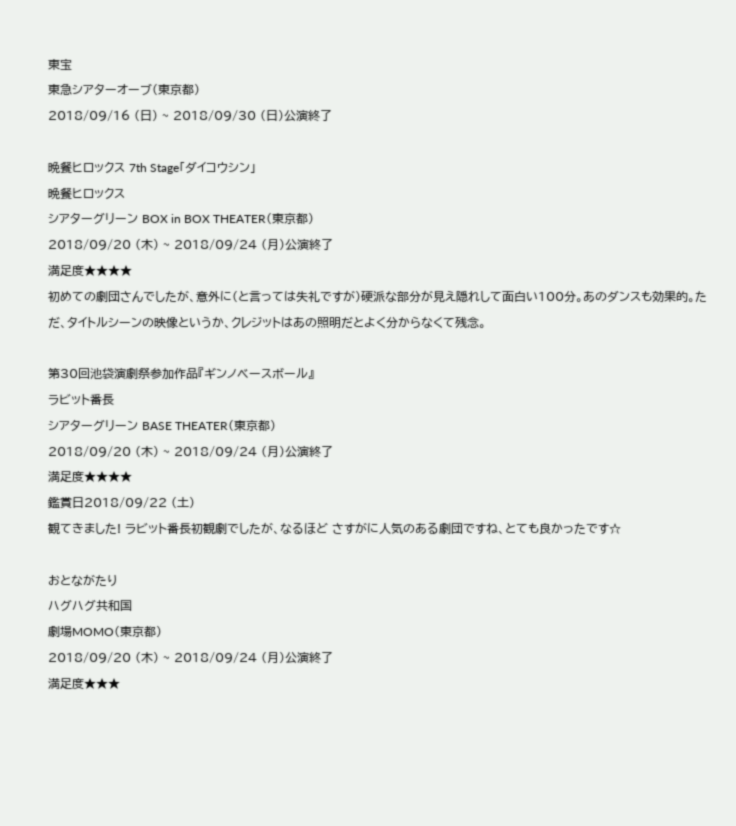東宝
東急シアターオーブ(東京都)
2018/09/16 (日) ~ 2018/09/30 (日)公演終了

晩餐ヒロックス 7th Stage「ダイコウシン」
晩餐ヒロックス
シアターグリーン BOX in BOX THEATER(東京都)
2018/09/20 (木) ~ 2018/09/24 (月)公演終了
満足度★★★★
初めての劇団さんでしたが、意外に(と言っては失礼ですが)硬派な部分が見え隠れして面白い100分。あのダンスも効果的。ただ、タイトルシーンの映像というか、クレジットはあの照明だとよく分からなくて残念。

第30回池袋演劇祭参加作品『ギンノベースボール』
ラビット番長
シアターグリーン BASE THEATER(東京都)
2018/09/20 (木) ~ 2018/09/24 (月)公演終了
満足度★★★★
鑑賞日2018/09/22 (土)
観てきました! ラビット番長初観劇でしたが、なるほど さすがに人気のある劇団ですね、とても良かったです☆

おとながたり
ハグハグ共和国
劇場MOMO(東京都)
2018/09/20 (木) ~ 2018/09/24 (月)公演終了
満足度★★★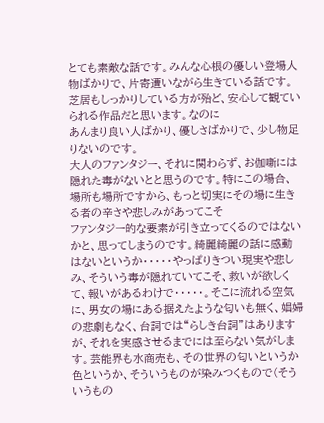とても素敵な話です。みんな心根の優しい登場人物ばかりで、片寄遭いながら生きている話です。芝居もしっかりしている方が殆ど、安心して観ていられる作品だと思います。なのに
あんまり良い人ばかり、優しさばかりで、少し物足りないのです。
大人のファンタジー、それに関わらず、お伽噺には隠れた毒がないとと思うのです。特にこの場合、場所も場所ですから、もっと切実にその場に生きる者の辛さや悲しみがあってこそ
ファンタジー的な要素が引き立ってくるのではないかと、思ってしまうのです。綺麗綺麗の話に感動はないというか・・・・・やっぱりきつい現実や悲しみ、そういう毒が隠れていてこそ、救いが欲しくて、報いがあるわけで・・・・・。そこに流れる空気に、男女の場にある据えたような匂いも無く、娼婦の悲劇もなく、台詞では“らしき台詞”はありますが、それを実感させるまでには至らない気がします。芸能界も水商売も、その世界の匂いというか色というか、そういうものが染みつくもので(そういうもの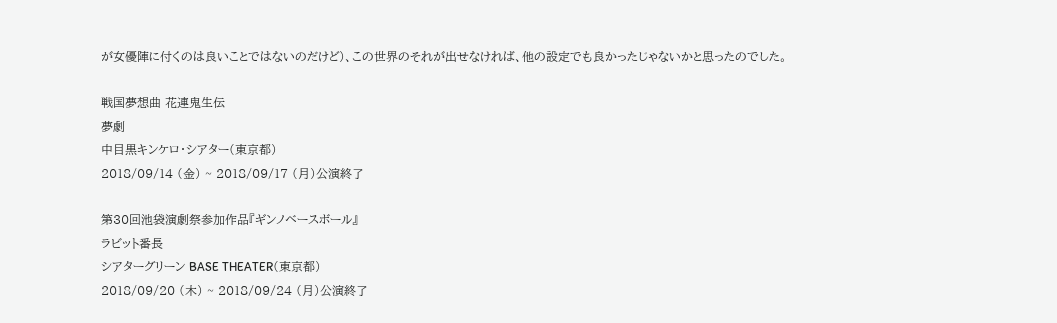が女優陣に付くのは良いことではないのだけど)、この世界のそれが出せなければ、他の設定でも良かったじゃないかと思ったのでした。

戦国夢想曲 花連鬼生伝
夢劇
中目黒キンケロ・シアター(東京都)
2018/09/14 (金) ~ 2018/09/17 (月)公演終了

第30回池袋演劇祭参加作品『ギンノベースボール』
ラビット番長
シアターグリーン BASE THEATER(東京都)
2018/09/20 (木) ~ 2018/09/24 (月)公演終了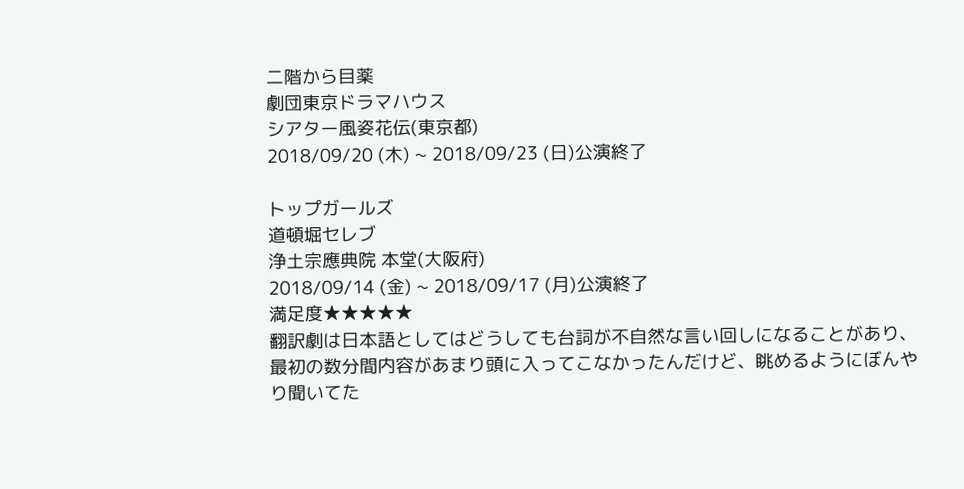二階から目薬
劇団東京ドラマハウス
シアター風姿花伝(東京都)
2018/09/20 (木) ~ 2018/09/23 (日)公演終了

トップガールズ
道頓堀セレブ
浄土宗應典院 本堂(大阪府)
2018/09/14 (金) ~ 2018/09/17 (月)公演終了
満足度★★★★★
翻訳劇は日本語としてはどうしても台詞が不自然な言い回しになることがあり、最初の数分間内容があまり頭に入ってこなかったんだけど、眺めるようにぼんやり聞いてた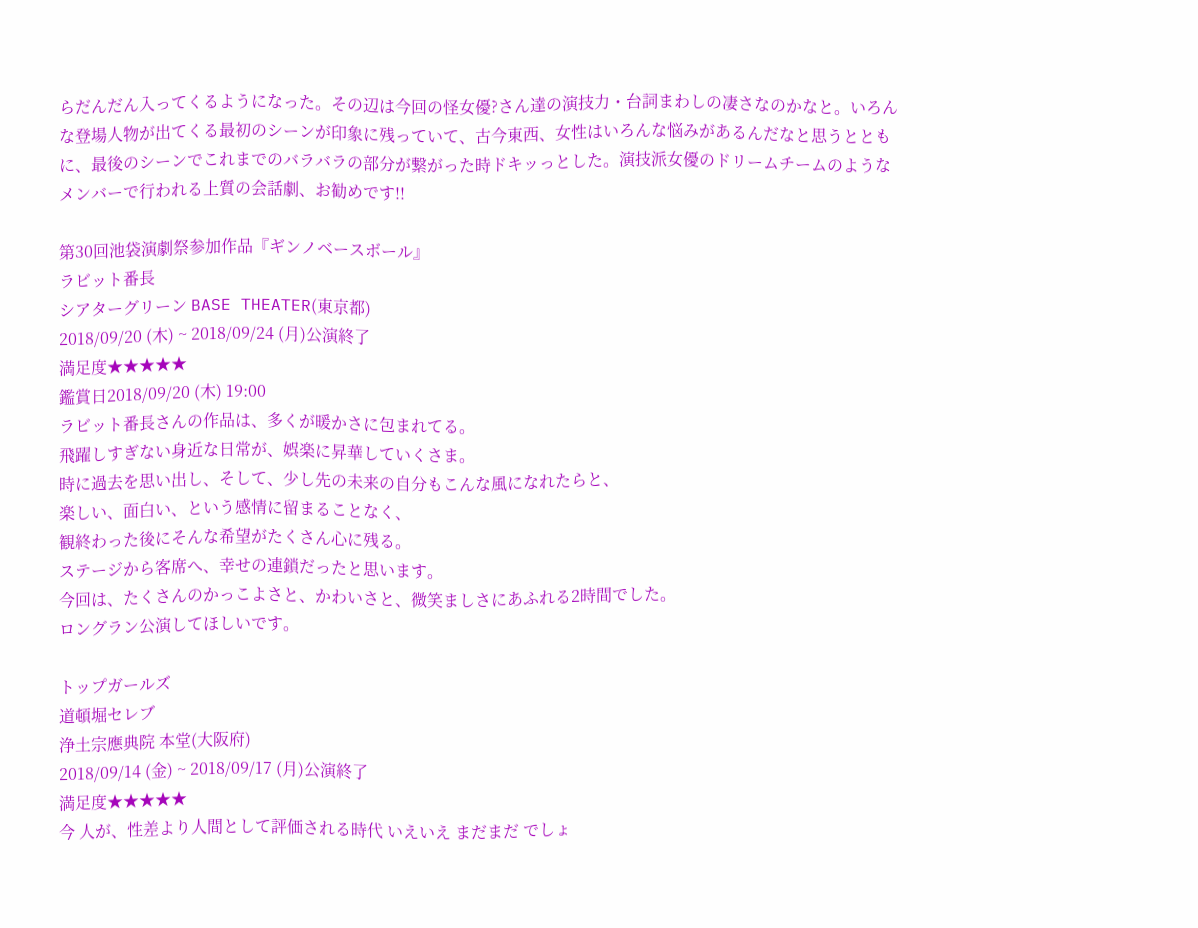らだんだん入ってくるようになった。その辺は今回の怪女優?さん達の演技力・台詞まわしの凄さなのかなと。いろんな登場人物が出てくる最初のシーンが印象に残っていて、古今東西、女性はいろんな悩みがあるんだなと思うとともに、最後のシーンでこれまでのバラバラの部分が繋がった時ドキッっとした。演技派女優のドリームチームのようなメンバーで行われる上質の会話劇、お勧めです!!

第30回池袋演劇祭参加作品『ギンノベースボール』
ラビット番長
シアターグリーン BASE THEATER(東京都)
2018/09/20 (木) ~ 2018/09/24 (月)公演終了
満足度★★★★★
鑑賞日2018/09/20 (木) 19:00
ラビット番長さんの作品は、多くが暖かさに包まれてる。
飛躍しすぎない身近な日常が、娯楽に昇華していくさま。
時に過去を思い出し、そして、少し先の未来の自分もこんな風になれたらと、
楽しい、面白い、という感情に留まることなく、
観終わった後にそんな希望がたくさん心に残る。
ステージから客席へ、幸せの連鎖だったと思います。
今回は、たくさんのかっこよさと、かわいさと、微笑ましさにあふれる2時間でした。
ロングラン公演してほしいです。

トップガールズ
道頓堀セレブ
浄土宗應典院 本堂(大阪府)
2018/09/14 (金) ~ 2018/09/17 (月)公演終了
満足度★★★★★
今 人が、性差より人間として評価される時代 いえいえ まだまだ でしょ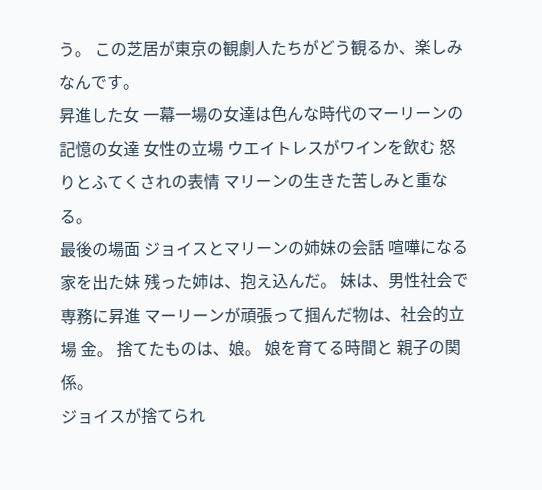う。 この芝居が東京の観劇人たちがどう観るか、楽しみなんです。
昇進した女 一幕一場の女達は色んな時代のマーリーンの記憶の女達 女性の立場 ウエイトレスがワインを飲む 怒りとふてくされの表情 マリーンの生きた苦しみと重なる。
最後の場面 ジョイスとマリーンの姉妹の会話 喧嘩になる 家を出た妹 残った姉は、抱え込んだ。 妹は、男性社会で 専務に昇進 マーリーンが頑張って掴んだ物は、社会的立場 金。 捨てたものは、娘。 娘を育てる時間と 親子の関係。
ジョイスが捨てられ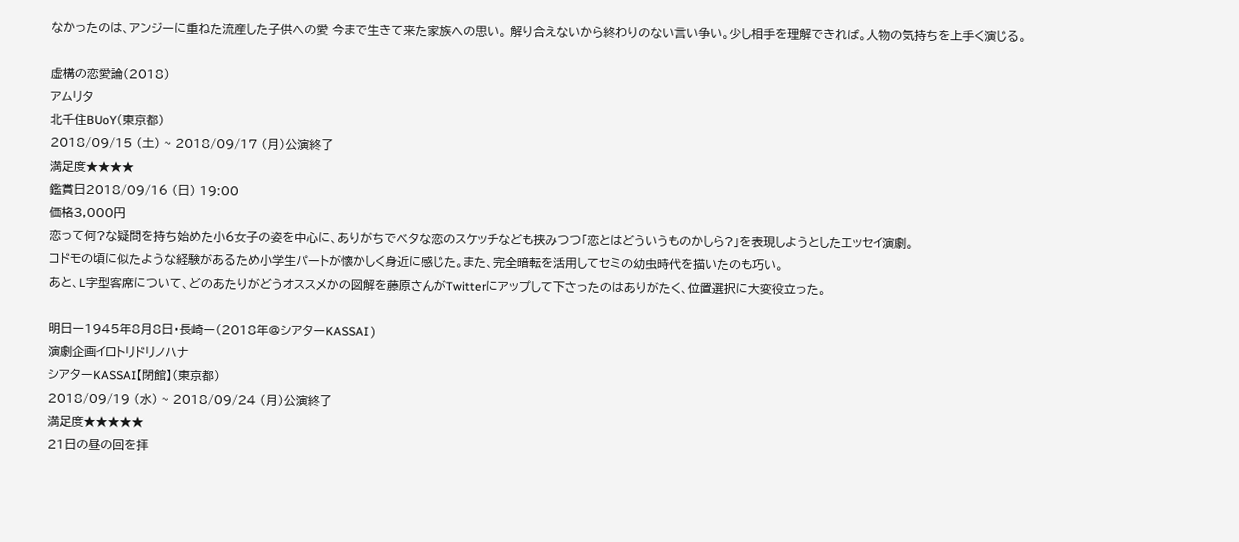なかったのは、アンジーに重ねた流産した子供への愛 今まで生きて来た家族への思い。 解り合えないから終わりのない言い争い。少し相手を理解できれば。人物の気持ちを上手く演じる。

虚構の恋愛論(2018)
アムリタ
北千住BUoY(東京都)
2018/09/15 (土) ~ 2018/09/17 (月)公演終了
満足度★★★★
鑑賞日2018/09/16 (日) 19:00
価格3,000円
恋って何?な疑問を持ち始めた小6女子の姿を中心に、ありがちでベタな恋のスケッチなども挟みつつ「恋とはどういうものかしら?」を表現しようとしたエッセイ演劇。
コドモの頃に似たような経験があるため小学生パートが懐かしく身近に感じた。また、完全暗転を活用してセミの幼虫時代を描いたのも巧い。
あと、L字型客席について、どのあたりがどうオススメかの図解を藤原さんがTwitterにアップして下さったのはありがたく、位置選択に大変役立った。

明日ー1945年8月8日・長崎ー(2018年@シアターKASSAI )
演劇企画イロトリドリノハナ
シアターKASSAI【閉館】(東京都)
2018/09/19 (水) ~ 2018/09/24 (月)公演終了
満足度★★★★★
21日の昼の回を拝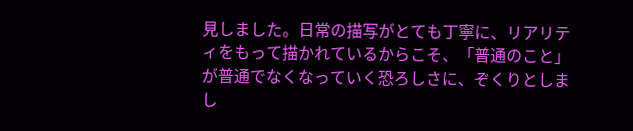見しました。日常の描写がとても丁寧に、リアリティをもって描かれているからこそ、「普通のこと」が普通でなくなっていく恐ろしさに、ぞくりとしまし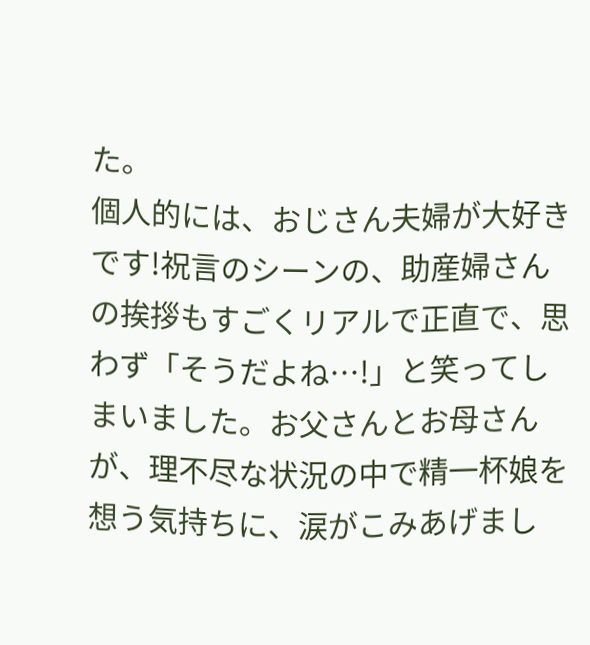た。
個人的には、おじさん夫婦が大好きです!祝言のシーンの、助産婦さんの挨拶もすごくリアルで正直で、思わず「そうだよね…!」と笑ってしまいました。お父さんとお母さんが、理不尽な状況の中で精一杯娘を想う気持ちに、涙がこみあげまし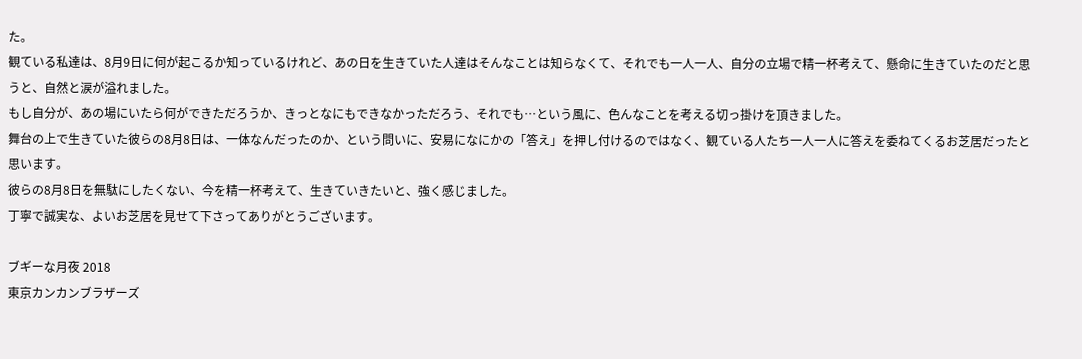た。
観ている私達は、8月9日に何が起こるか知っているけれど、あの日を生きていた人達はそんなことは知らなくて、それでも一人一人、自分の立場で精一杯考えて、懸命に生きていたのだと思うと、自然と涙が溢れました。
もし自分が、あの場にいたら何ができただろうか、きっとなにもできなかっただろう、それでも…という風に、色んなことを考える切っ掛けを頂きました。
舞台の上で生きていた彼らの8月8日は、一体なんだったのか、という問いに、安易になにかの「答え」を押し付けるのではなく、観ている人たち一人一人に答えを委ねてくるお芝居だったと思います。
彼らの8月8日を無駄にしたくない、今を精一杯考えて、生きていきたいと、強く感じました。
丁寧で誠実な、よいお芝居を見せて下さってありがとうございます。

ブギーな月夜 2018
東京カンカンブラザーズ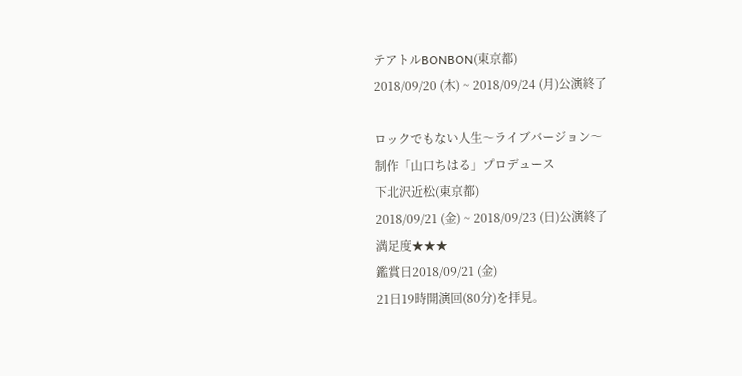テアトルBONBON(東京都)
2018/09/20 (木) ~ 2018/09/24 (月)公演終了

ロックでもない人生〜ライブバージョン〜
制作「山口ちはる」プロデュース
下北沢近松(東京都)
2018/09/21 (金) ~ 2018/09/23 (日)公演終了
満足度★★★
鑑賞日2018/09/21 (金)
21日19時開演回(80分)を拝見。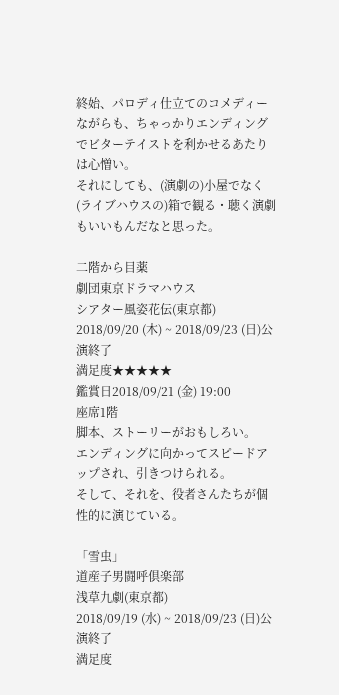終始、パロディ仕立てのコメディーながらも、ちゃっかりエンディングでビターテイストを利かせるあたりは心憎い。
それにしても、(演劇の)小屋でなく(ライブハウスの)箱で観る・聴く演劇もいいもんだなと思った。

二階から目薬
劇団東京ドラマハウス
シアター風姿花伝(東京都)
2018/09/20 (木) ~ 2018/09/23 (日)公演終了
満足度★★★★★
鑑賞日2018/09/21 (金) 19:00
座席1階
脚本、ストーリーがおもしろい。
エンディングに向かってスピードアップされ、引きつけられる。
そして、それを、役者さんたちが個性的に演じている。

「雪虫」
道産子男闘呼倶楽部
浅草九劇(東京都)
2018/09/19 (水) ~ 2018/09/23 (日)公演終了
満足度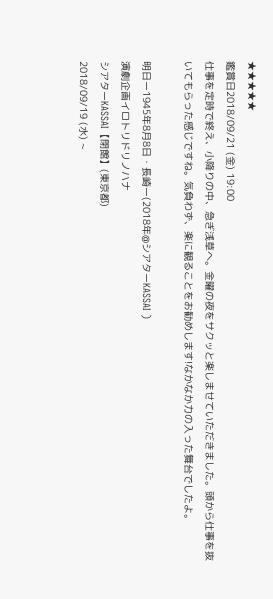★★★★★
鑑賞日2018/09/21 (金) 19:00
仕事を定時で終え、小降りの中、急ぎ浅草へ。金曜の夜をサクッと楽しませていただきました。頭から仕事を抜いてもらった感じですね。気負わず、楽に観ることをお勧めします!なかなか力の入った舞台でしたよ。

明日ー1945年8月8日・長崎ー(2018年@シアターKASSAI )
演劇企画イロトリドリノハナ
シアターKASSAI【閉館】(東京都)
2018/09/19 (水) ~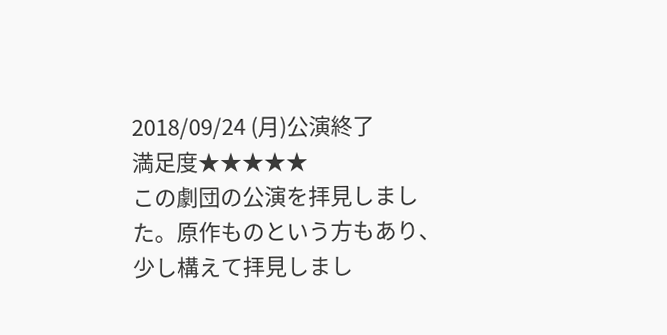2018/09/24 (月)公演終了
満足度★★★★★
この劇団の公演を拝見しました。原作ものという方もあり、少し構えて拝見しまし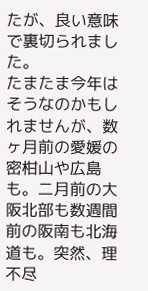たが、良い意味で裏切られました。
たまたま今年はそうなのかもしれませんが、数ヶ月前の愛媛の密柑山や広島も。二月前の大阪北部も数週間前の阪南も北海道も。突然、理不尽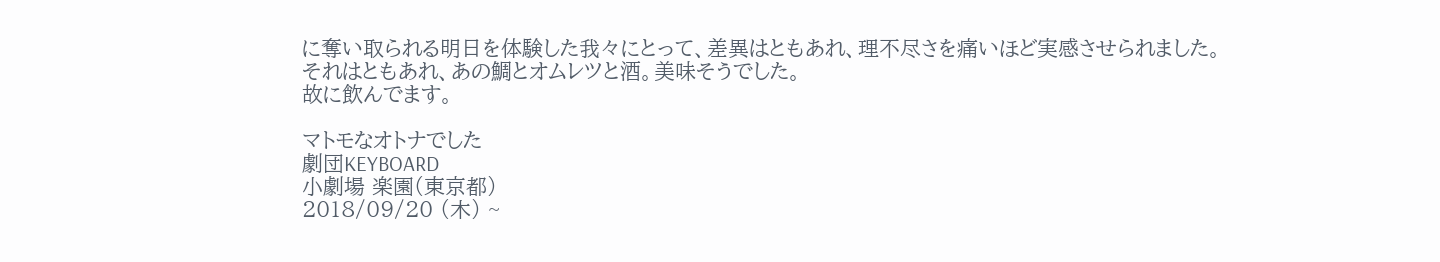に奪い取られる明日を体験した我々にとって、差異はともあれ、理不尽さを痛いほど実感させられました。
それはともあれ、あの鯛とオムレツと酒。美味そうでした。
故に飲んでます。

マトモなオトナでした
劇団KEYBOARD
小劇場 楽園(東京都)
2018/09/20 (木) ~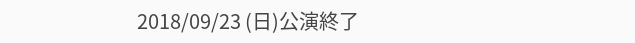2018/09/23 (日)公演終了